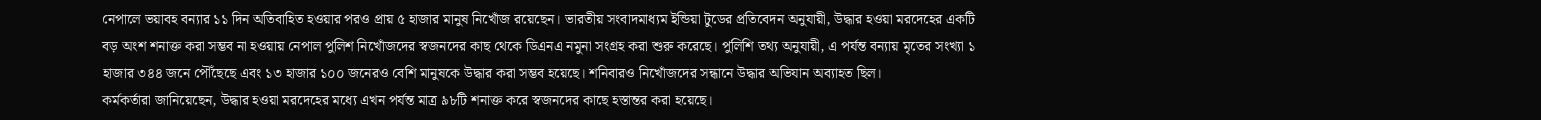নেপালে ভয়াবহ বন্যার ১১ দিন অতিবাহিত হওয়ার পরও প্রায় ৫ হাজার মানুষ নিখোঁজ রয়েছেন। ভারতীয় সংবাদমাধ্যম ইন্ডিয়া টুডের প্রতিবেদন অনুযায়ী, উদ্ধার হওয়া মরদেহের একটি বড় অংশ শনাক্ত করা সম্ভব না হওয়ায় নেপাল পুলিশ নিখোঁজদের স্বজনদের কাছ থেকে ডিএনএ নমুনা সংগ্রহ করা শুরু করেছে। পুলিশি তথ্য অনুযায়ী, এ পর্যন্ত বন্যায় মৃতের সংখ্যা ১ হাজার ৩৪৪ জনে পৌঁছেছে এবং ১৩ হাজার ১০০ জনেরও বেশি মানুষকে উদ্ধার করা সম্ভব হয়েছে। শনিবারও নিখোঁজদের সন্ধানে উদ্ধার অভিযান অব্যাহত ছিল।
কর্মকর্তারা জানিয়েছেন, উদ্ধার হওয়া মরদেহের মধ্যে এখন পর্যন্ত মাত্র ৯৮টি শনাক্ত করে স্বজনদের কাছে হস্তান্তর করা হয়েছে।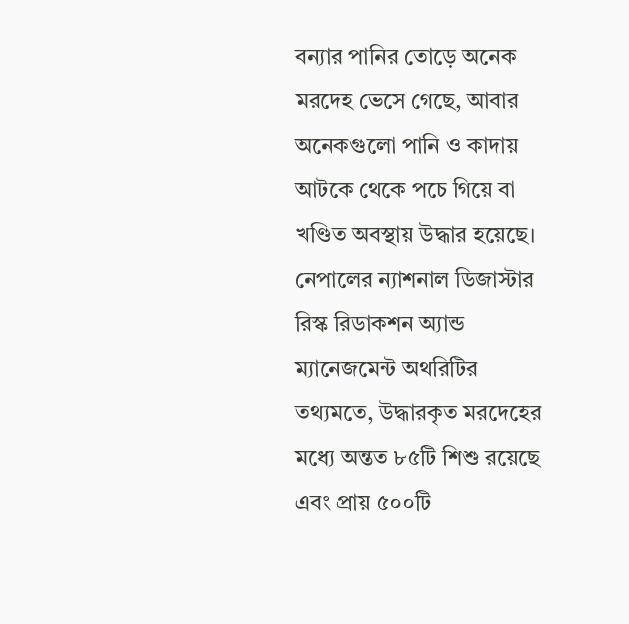বন্যার পানির তোড়ে অনেক মরদেহ ভেসে গেছে, আবার অনেকগুলো পানি ও কাদায় আটকে থেকে পচে গিয়ে বা খণ্ডিত অবস্থায় উদ্ধার হয়েছে। নেপালের ন্যাশনাল ডিজাস্টার রিস্ক রিডাকশন অ্যান্ড ম্যানেজমেন্ট অথরিটির তথ্যমতে, উদ্ধারকৃত মরদেহের মধ্যে অন্তত ৮৫টি শিশু রয়েছে এবং প্রায় ৫০০টি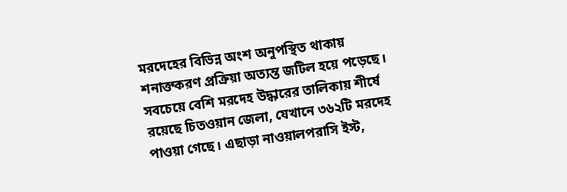মরদেহের বিভিন্ন অংশ অনুপস্থিত থাকায় শনাক্তকরণ প্রক্রিয়া অত্যন্ত জটিল হয়ে পড়েছে।
সবচেয়ে বেশি মরদেহ উদ্ধারের তালিকায় শীর্ষে রয়েছে চিতওয়ান জেলা, যেখানে ৩৬২টি মরদেহ পাওয়া গেছে। এছাড়া নাওয়ালপরাসি ইস্ট,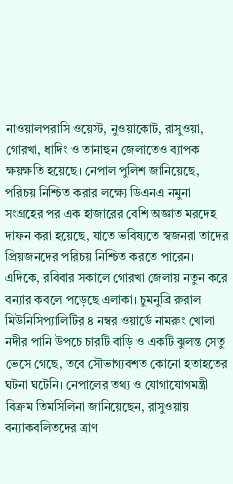নাওয়ালপরাসি ওয়েস্ট, নুওয়াকোট, রাসুওয়া, গোরখা, ধাদিং ও তানাহুন জেলাতেও ব্যাপক ক্ষয়ক্ষতি হয়েছে। নেপাল পুলিশ জানিয়েছে, পরিচয় নিশ্চিত করার লক্ষ্যে ডিএনএ নমুনা সংগ্রহের পর এক হাজারের বেশি অজ্ঞাত মরদেহ দাফন করা হয়েছে, যাতে ভবিষ্যতে স্বজনরা তাদের প্রিয়জনদের পরিচয় নিশ্চিত করতে পারেন।
এদিকে, রবিবার সকালে গোরখা জেলায় নতুন করে বন্যার কবলে পড়েছে এলাকা। চুমনুব্রি রুরাল মিউনিসিপ্যালিটির ৪ নম্বর ওয়ার্ডে নামরুং খোলা নদীর পানি উপচে চারটি বাড়ি ও একটি ঝুলন্ত সেতু ভেসে গেছে, তবে সৌভাগ্যবশত কোনো হতাহতের ঘটনা ঘটেনি। নেপালের তথ্য ও যোগাযোগমন্ত্রী বিক্রম তিমসিলিনা জানিয়েছেন, রাসুওয়ায় বন্যাকবলিতদের ত্রাণ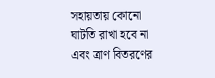সহায়তায় কোনো ঘাটতি রাখা হবে না এবং ত্রাণ বিতরণের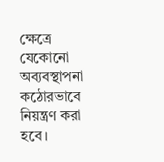ক্ষেত্রে যেকোনো অব্যবস্থাপনা কঠোরভাবে নিয়ন্ত্রণ করা হবে।